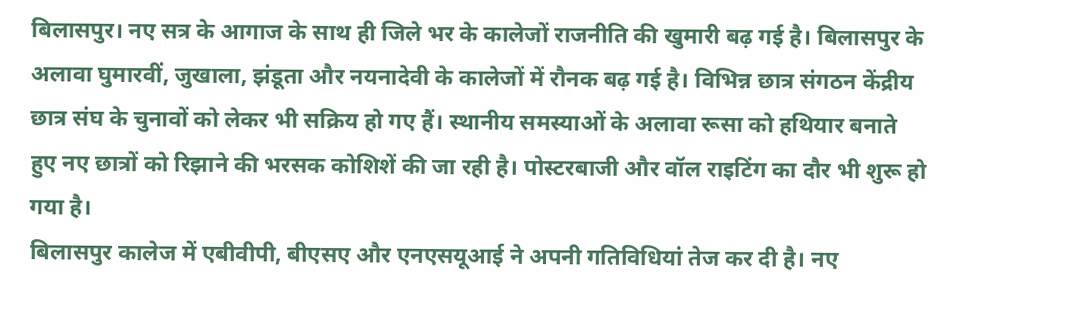बिलासपुर। नए सत्र के आगाज के साथ ही जिले भर के कालेजों राजनीति की खुमारी बढ़ गई है। बिलासपुर के अलावा घुमारवीं, जुखाला, झंडूता और नयनादेवी के कालेजों में रौनक बढ़ गई है। विभिन्न छात्र संगठन केंद्रीय छात्र संघ के चुनावों को लेकर भी सक्रिय हो गए हैं। स्थानीय समस्याओं के अलावा रूसा को हथियार बनाते हुए नए छात्रों को रिझाने की भरसक कोशिशें की जा रही है। पोस्टरबाजी और वॉल राइटिंग का दौर भी शुरू हो गया है।
बिलासपुर कालेज में एबीवीपी, बीएसए और एनएसयूआई ने अपनी गतिविधियां तेज कर दी है। नए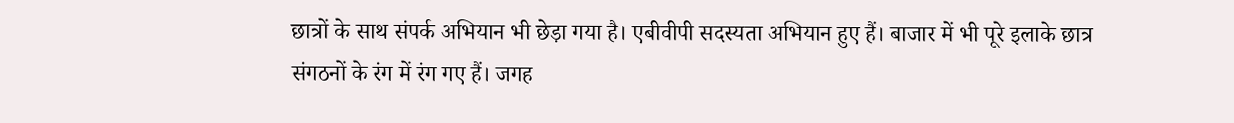छात्रों के साथ संपर्क अभियान भी छेड़ा गया है। एबीवीपी सदस्यता अभियान हुए हैं। बाजार में भी पूरे इलाके छात्र संगठनों के रंग में रंग गए हैं। जगह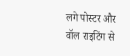लगे पोस्टर और वॉल राइटिंग से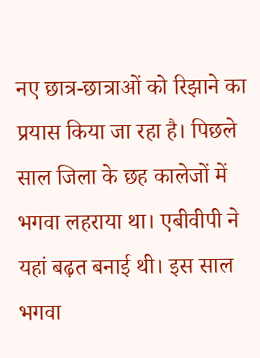नए छात्र-छात्राओं को रिझाने का प्रयास किया जा रहा है। पिछले साल जिला के छह कालेजों में भगवा लहराया था। एबीवीपी ने यहां बढ़त बनाई थी। इस साल भगवा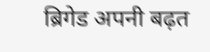ब्रिगेड अपनी बढ़त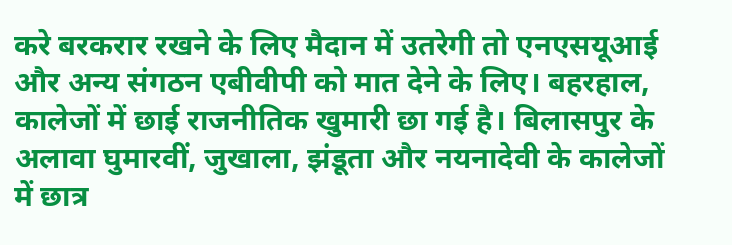करे बरकरार रखने के लिए मैदान में उतरेगी तो एनएसयूआई और अन्य संगठन एबीवीपी को मात देने के लिए। बहरहाल, कालेजों में छाई राजनीतिक खुमारी छा गई है। बिलासपुर के अलावा घुमारवीं, जुखाला, झंडूता और नयनादेवी के कालेजों में छात्र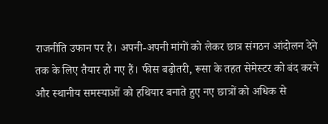राजनीति उफान पर है। अपनी-अपनी मांगों को लेकर छात्र संगठन आंदोलन देने तक के लिए तैयार हो गए हैं। फीस बढ़ोतरी, रूसा के तहत सेमेस्टर को बंद करने और स्थानीय समस्याओं को हथियार बनाते हुए नए छात्रों को अधिक से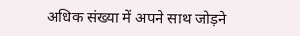अधिक संख्या में अपने साथ जोड़ने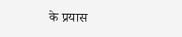के प्रयास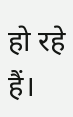हो रहे हैं।